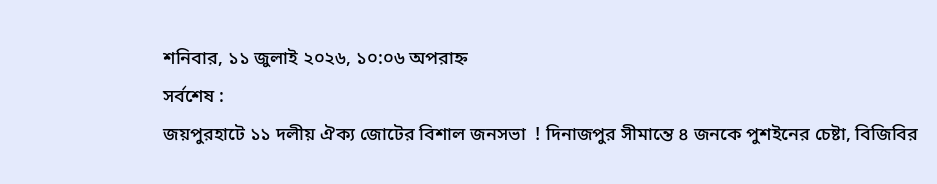শনিবার, ১১ জুলাই ২০২৬, ১০:০৬ অপরাহ্ন
সর্বশেষ :
জয়পুরহাটে ১১ দলীয় ঐক্য জোটের বিশাল জনসভা  ! দিনাজপুর সীমান্তে ৪ জনকে পুশইনের চেষ্টা, বিজিবির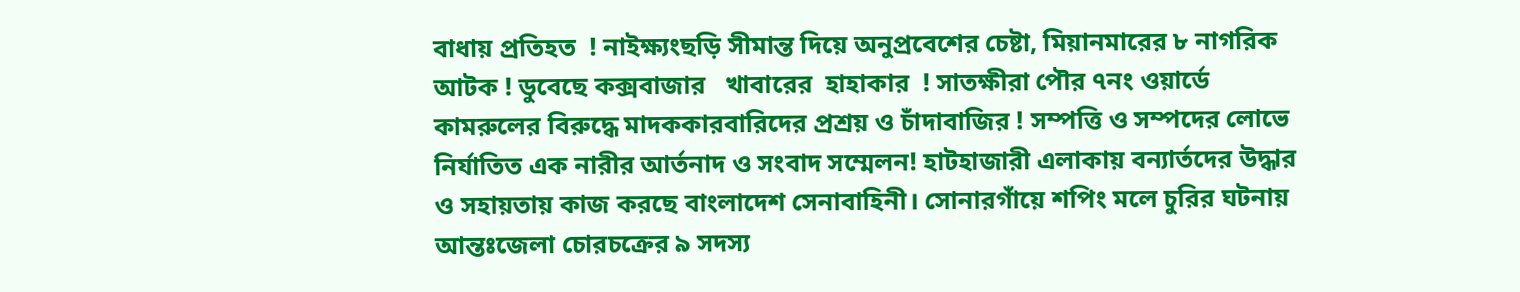বাধায় প্রতিহত  ! নাইক্ষ্যংছড়ি সীমান্ত দিয়ে অনুপ্রবেশের চেষ্টা, মিয়ানমারের ৮ নাগরিক আটক ! ডুবেছে কক্সবাজার   খাবারের  হাহাকার  ! সাতক্ষীরা পৌর ৭নং ওয়ার্ডে কামরুলের বিরুদ্ধে মাদককারবারিদের প্রশ্রয় ও চাঁদাবাজির ! সম্পত্তি ও সম্পদের লোভে নির্যাতিত এক নারীর আর্তনাদ ও সংবাদ সম্মেলন! হাটহাজারী এলাকায় বন্যার্তদের উদ্ধার ও সহায়তায় কাজ করছে বাংলাদেশ সেনাবাহিনী। সোনারগাঁয়ে শপিং মলে চুরির ঘটনায় আন্তঃজেলা চোরচক্রের ৯ সদস্য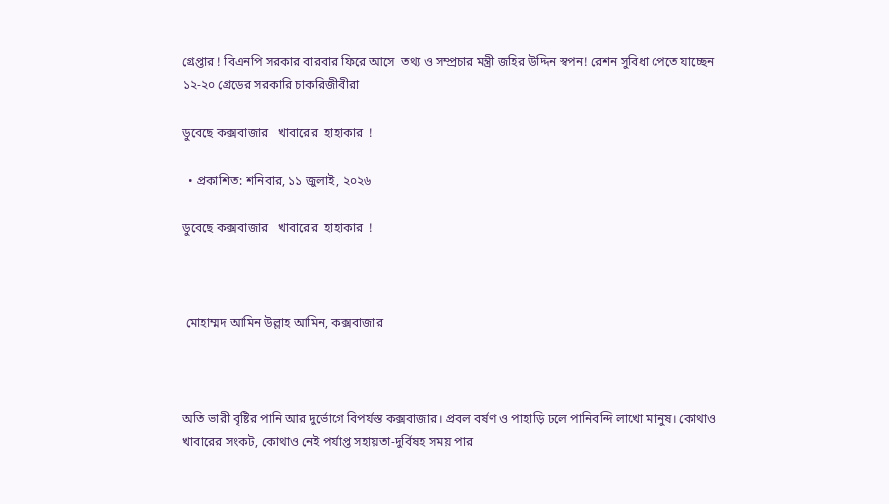গ্রেপ্তার ! বিএনপি সরকার বারবার ফিরে আসে  তথ্য ও সম্প্রচার মন্ত্রী জহির উদ্দিন স্বপন! রেশন সুবিধা পেতে যাচ্ছেন ১২-২০ গ্রেডের সরকারি চাকরিজীবীরা

ডুবেছে কক্সবাজার   খাবারের  হাহাকার  !

  • প্রকাশিত: শনিবার, ১১ জুলাই, ২০২৬

ডুবেছে কক্সবাজার   খাবারের  হাহাকার  !



 মোহাম্মদ আমিন উল্লাহ আমিন, কক্সবাজার



অতি ভারী বৃষ্টির পানি আর দুর্ভোগে বিপর্যস্ত কক্সবাজার। প্রবল বর্ষণ ও পাহাড়ি ঢলে পানিবন্দি লাখো মানুষ। কোথাও খাবারের সংকট, কোথাও নেই পর্যাপ্ত সহায়তা-দুর্বিষহ সময় পার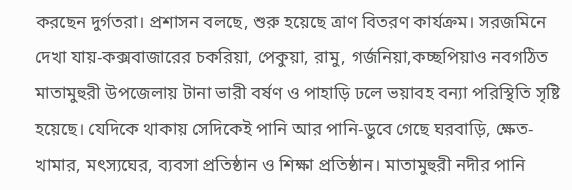করছেন দুর্গতরা। প্রশাসন বলছে, শুরু হয়েছে ত্রাণ বিতরণ কার্যক্রম। সরজমিনে দেখা যায়-কক্সবাজারের চকরিয়া, পেকুয়া, রামু, গর্জনিয়া,কচ্ছপিয়াও নবগঠিত মাতামুহুরী উপজেলায় টানা ভারী বর্ষণ ও পাহাড়ি ঢলে ভয়াবহ বন্যা পরিস্থিতি সৃষ্টি হয়েছে। যেদিকে থাকায় সেদিকেই পানি আর পানি-ডুবে গেছে ঘরবাড়ি, ক্ষেত-খামার, মৎস্যঘের, ব্যবসা প্রতিষ্ঠান ও শিক্ষা প্রতিষ্ঠান। মাতামুহুরী নদীর পানি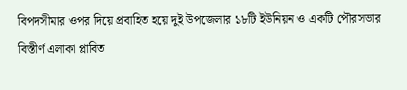বিপদসীমার ওপর দিয়ে প্রবাহিত হয়ে দুই উপজেলার ১৮টি ইউনিয়ন ও একটি পৌরসভার বিস্তীর্ণ এলাকা প্লাবিত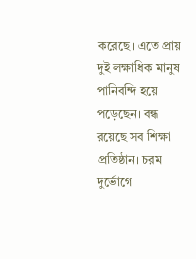করেছে। এতে প্রায় দুই লক্ষাধিক মানুষ পানিবন্দি হয়ে পড়েছেন। বন্ধ রয়েছে সব শিক্ষা প্রতিষ্ঠান। চরম দুর্ভোগে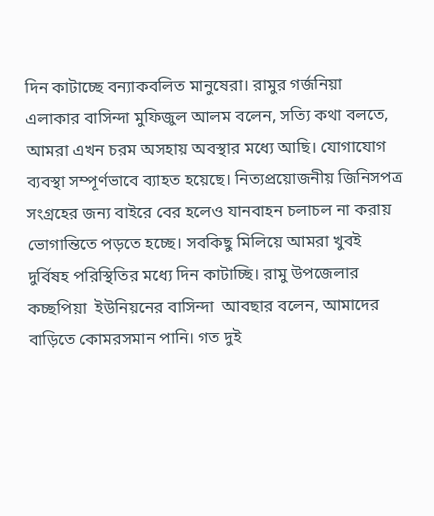দিন কাটাচ্ছে বন্যাকবলিত মানুষেরা। রামুর গর্জনিয়া  এলাকার বাসিন্দা মুফিজুল আলম বলেন, সত্যি কথা বলতে, আমরা এখন চরম অসহায় অবস্থার মধ্যে আছি। যোগাযোগ ব্যবস্থা সম্পূর্ণভাবে ব্যাহত হয়েছে। নিত্যপ্রয়োজনীয় জিনিসপত্র সংগ্রহের জন্য বাইরে বের হলেও যানবাহন চলাচল না করায় ভোগান্তিতে পড়তে হচ্ছে। সবকিছু মিলিয়ে আমরা খুবই দুর্বিষহ পরিস্থিতির মধ্যে দিন কাটাচ্ছি। রামু উপজেলার কচ্ছপিয়া  ইউনিয়নের বাসিন্দা  আবছার বলেন, আমাদের বাড়িতে কোমরসমান পানি। গত দুই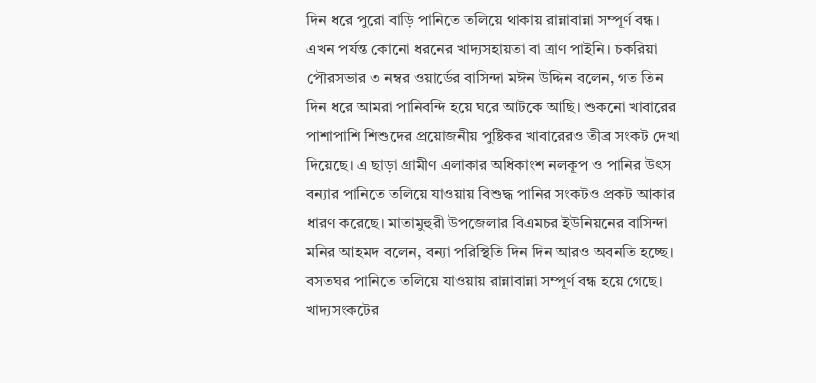দিন ধরে পুরো বাড়ি পানিতে তলিয়ে থাকায় রান্নাবান্না সম্পূর্ণ বন্ধ। এখন পর্যন্ত কোনো ধরনের খাদ্যসহায়তা বা ত্রাণ পাইনি। চকরিয়া পৌরসভার ৩ নম্বর ওয়ার্ডের বাসিন্দা মঈন উদ্দিন বলেন, গত তিন দিন ধরে আমরা পানিবন্দি হয়ে ঘরে আটকে আছি। শুকনো খাবারের পাশাপাশি শিশুদের প্রয়োজনীয় পুষ্টিকর খাবারেরও তীব্র সংকট দেখা দিয়েছে। এ ছাড়া গ্রামীণ এলাকার অধিকাংশ নলকূপ ও পানির উৎস বন্যার পানিতে তলিয়ে যাওয়ায় বিশুদ্ধ পানির সংকটও প্রকট আকার ধারণ করেছে। মাতামুহুরী উপজেলার বিএমচর ইউনিয়নের বাসিন্দা মনির আহমদ বলেন, বন্যা পরিস্থিতি দিন দিন আরও অবনতি হচ্ছে। বসতঘর পানিতে তলিয়ে যাওয়ায় রান্নাবান্না সম্পূর্ণ বন্ধ হয়ে গেছে। খাদ্যসংকটের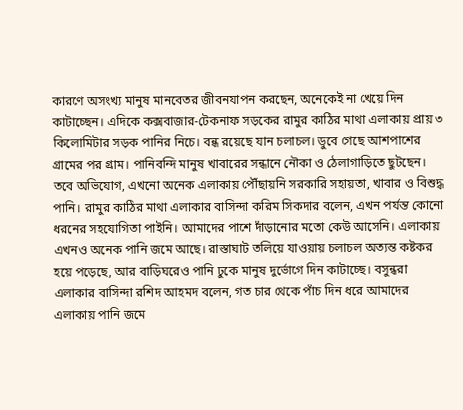কারণে অসংখ্য মানুষ মানবেতর জীবনযাপন করছেন, অনেকেই না খেয়ে দিন কাটাচ্ছেন। এদিকে কক্সবাজার-টেকনাফ সড়কের রামুর কাঠির মাথা এলাকায় প্রায় ৩ কিলোমিটার সড়ক পানির নিচে। বন্ধ রয়েছে যান চলাচল। ডুবে গেছে আশপাশের গ্রামের পর গ্রাম। পানিবন্দি মানুষ খাবারের সন্ধানে নৌকা ও ঠেলাগাড়িতে ছুটছেন। তবে অভিযোগ, এখনো অনেক এলাকায় পৌঁছায়নি সরকারি সহায়তা, খাবার ও বিশুদ্ধ পানি। রামুর কাঠির মাথা এলাকার বাসিন্দা করিম সিকদার বলেন, এখন পর্যন্ত কোনো ধরনের সহযোগিতা পাইনি। আমাদের পাশে দাঁড়ানোর মতো কেউ আসেনি। এলাকায় এখনও অনেক পানি জমে আছে। রাস্তাঘাট তলিয়ে যাওয়ায় চলাচল অত্যন্ত কষ্টকর হয়ে পড়েছে, আর বাড়িঘরেও পানি ঢুকে মানুষ দুর্ভোগে দিন কাটাচ্ছে। বসুন্ধরা এলাকার বাসিন্দা রশিদ আহমদ বলেন, গত চার থেকে পাঁচ দিন ধরে আমাদের এলাকায় পানি জমে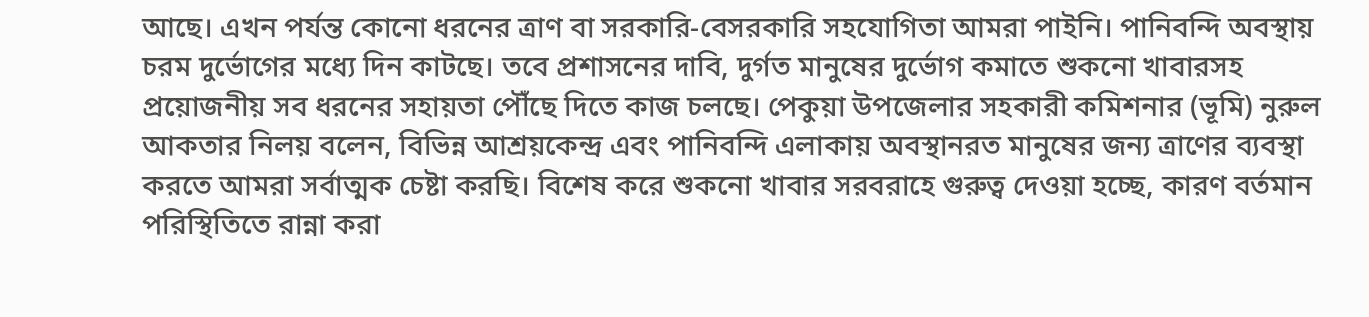আছে। এখন পর্যন্ত কোনো ধরনের ত্রাণ বা সরকারি-বেসরকারি সহযোগিতা আমরা পাইনি। পানিবন্দি অবস্থায় চরম দুর্ভোগের মধ্যে দিন কাটছে। তবে প্রশাসনের দাবি, দুর্গত মানুষের দুর্ভোগ কমাতে শুকনো খাবারসহ প্রয়োজনীয় সব ধরনের সহায়তা পৌঁছে দিতে কাজ চলছে। পেকুয়া উপজেলার সহকারী কমিশনার (ভূমি) নুরুল আকতার নিলয় বলেন, বিভিন্ন আশ্রয়কেন্দ্র এবং পানিবন্দি এলাকায় অবস্থানরত মানুষের জন্য ত্রাণের ব্যবস্থা করতে আমরা সর্বাত্মক চেষ্টা করছি। বিশেষ করে শুকনো খাবার সরবরাহে গুরুত্ব দেওয়া হচ্ছে, কারণ বর্তমান পরিস্থিতিতে রান্না করা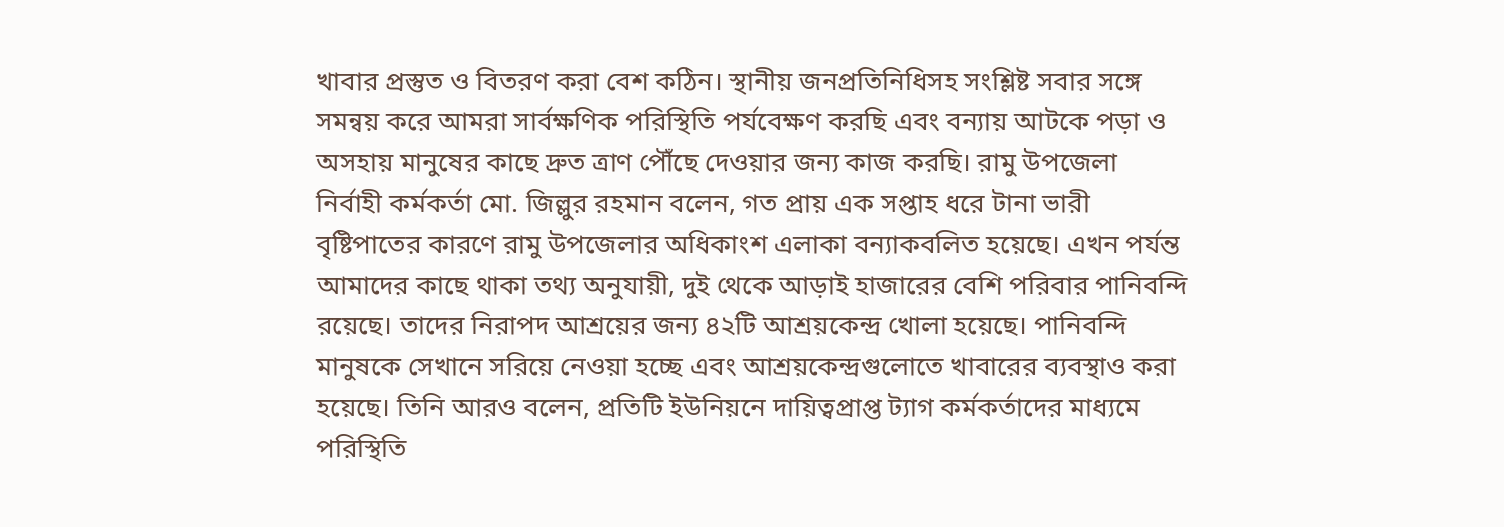খাবার প্রস্তুত ও বিতরণ করা বেশ কঠিন। স্থানীয় জনপ্রতিনিধিসহ সংশ্লিষ্ট সবার সঙ্গে সমন্বয় করে আমরা সার্বক্ষণিক পরিস্থিতি পর্যবেক্ষণ করছি এবং বন্যায় আটকে পড়া ও অসহায় মানুষের কাছে দ্রুত ত্রাণ পৌঁছে দেওয়ার জন্য কাজ করছি। রামু উপজেলা নির্বাহী কর্মকর্তা মো. জিল্লুর রহমান বলেন, গত প্রায় এক সপ্তাহ ধরে টানা ভারী বৃষ্টিপাতের কারণে রামু উপজেলার অধিকাংশ এলাকা বন্যাকবলিত হয়েছে। এখন পর্যন্ত আমাদের কাছে থাকা তথ্য অনুযায়ী, দুই থেকে আড়াই হাজারের বেশি পরিবার পানিবন্দি রয়েছে। তাদের নিরাপদ আশ্রয়ের জন্য ৪২টি আশ্রয়কেন্দ্র খোলা হয়েছে। পানিবন্দি মানুষকে সেখানে সরিয়ে নেওয়া হচ্ছে এবং আশ্রয়কেন্দ্রগুলোতে খাবারের ব্যবস্থাও করা হয়েছে। তিনি আরও বলেন, প্রতিটি ইউনিয়নে দায়িত্বপ্রাপ্ত ট্যাগ কর্মকর্তাদের মাধ্যমে পরিস্থিতি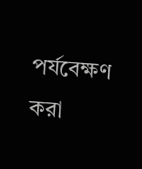পর্যবেক্ষণ করা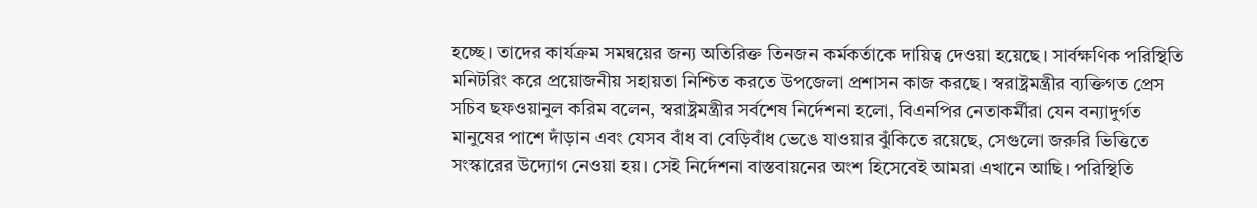হচ্ছে। তাদের কার্যক্রম সমন্বয়ের জন্য অতিরিক্ত তিনজন কর্মকর্তাকে দায়িত্ব দেওয়া হয়েছে। সার্বক্ষণিক পরিস্থিতি মনিটরিং করে প্রয়োজনীয় সহায়তা নিশ্চিত করতে উপজেলা প্রশাসন কাজ করছে। স্বরাষ্ট্রমন্ত্রীর ব্যক্তিগত প্রেস সচিব ছফওয়ানুল করিম বলেন, স্বরাষ্ট্রমন্ত্রীর সর্বশেষ নির্দেশনা হলো, বিএনপির নেতাকর্মীরা যেন বন্যাদুর্গত মানুষের পাশে দাঁড়ান এবং যেসব বাঁধ বা বেড়িবাঁধ ভেঙে যাওয়ার ঝুঁকিতে রয়েছে, সেগুলো জরুরি ভিত্তিতে সংস্কারের উদ্যোগ নেওয়া হয়। সেই নির্দেশনা বাস্তবায়নের অংশ হিসেবেই আমরা এখানে আছি। পরিস্থিতি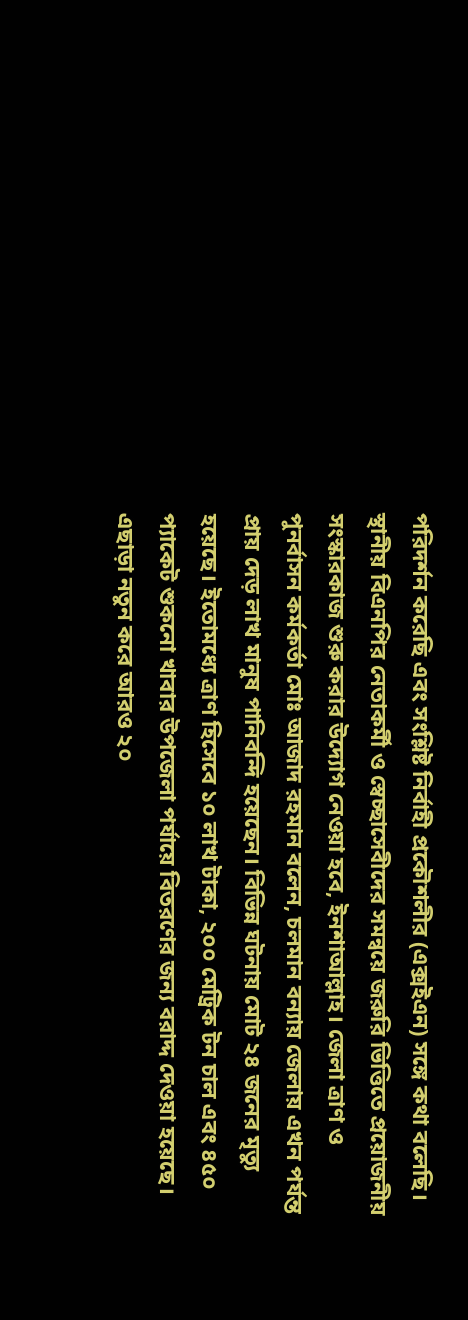পরিদর্শন করেছি এবং সংশ্লিষ্ট নির্বাহী প্রকৌশলীর (এক্সইএন) সঙ্গে কথা বলেছি। স্থানীয় বিএনপির নেতাকর্মী ও স্বেচ্ছাসেবীদের সমন্বয়ে জরুরি ভিত্তিতে প্রয়োজনীয় সংস্কারকাজ শুরু করার উদ্যোগ নেওয়া হবে, ইনশাআল্লাহ। জেলা ত্রাণ ও পুনর্বাসন কর্মকর্তা মোঃ আজাদ রহমান বলেন, চলমান বন্যায় জেলায় এখন পর্যন্ত প্রায় দেড় লাখ মানুষ পানিবন্দি হয়েছেন। বিভিন্ন ঘটনায় মোট ২৪ জনের মৃত্যু হয়েছে। ইতোমধ্যে ত্রাণ হিসেবে ১০ লাখ টাকা, ২০০ মেট্রিক টন চাল এবং ৪৫০ প্যাকেট শুকনো খাবার উপজেলা পর্যায়ে বিতরণের জন্য বরাদ্দ দেওয়া হয়েছে। এছাড়া নতুন করে আরও ২০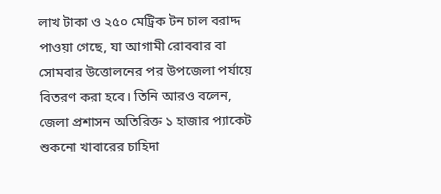লাখ টাকা ও ২৫০ মেট্রিক টন চাল বরাদ্দ পাওয়া গেছে, যা আগামী রোববার বা সোমবার উত্তোলনের পর উপজেলা পর্যায়ে বিতরণ করা হবে। তিনি আরও বলেন, জেলা প্রশাসন অতিরিক্ত ১ হাজার প্যাকেট শুকনো খাবারের চাহিদা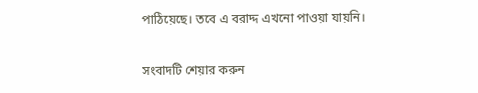পাঠিয়েছে। তবে এ বরাদ্দ এখনো পাওয়া যায়নি।

সংবাদটি শেয়ার করুন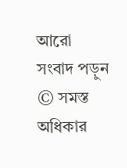আরো সংবাদ পড়ুন
© সমস্ত অধিকার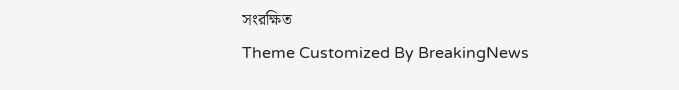সংরক্ষিত
Theme Customized By BreakingNews